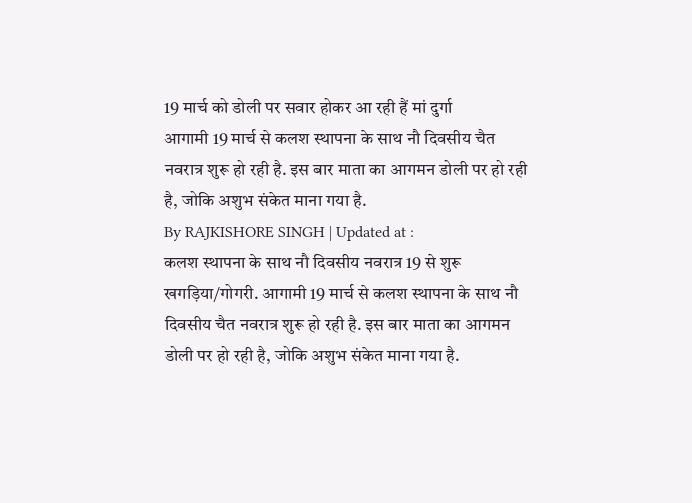19 मार्च को डोली पर सवार होकर आ रही हैं मां दुर्गा
आगामी 19 मार्च से कलश स्थापना के साथ नौ दिवसीय चैत नवरात्र शुरू हो रही है. इस बार माता का आगमन डोली पर हो रही है, जोकि अशुभ संकेत माना गया है.
By RAJKISHORE SINGH | Updated at :
कलश स्थापना के साथ नौ दिवसीय नवरात्र 19 से शुरू
खगड़िया/गोगरी. आगामी 19 मार्च से कलश स्थापना के साथ नौ दिवसीय चैत नवरात्र शुरू हो रही है. इस बार माता का आगमन डोली पर हो रही है, जोकि अशुभ संकेत माना गया है.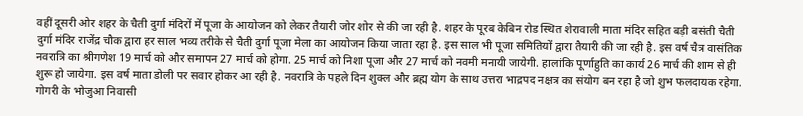वहीं दूसरी ओर शहर के चैती दुर्गा मंदिरों में पूजा के आयोजन को लेकर तैयारी जोर शोर से की जा रही है. शहर के पूरब केबिन रोड स्थित शेरावाली माता मंदिर सहित बड़ी बसंती चैती दुर्गा मंदिर राजेंद्र चौक द्वारा हर साल भव्य तरीके से चैती दुर्गा पूजा मेला का आयोजन किया जाता रहा है. इस साल भी पूजा समितियों द्वारा तैयारी की जा रही है. इस वर्ष चैत्र वासंतिक नवरात्रि का श्रीगणेश 19 मार्च को और समापन 27 मार्च को होगा. 25 मार्च को निशा पूजा और 27 मार्च को नवमी मनायी जायेगी. हालांकि पूर्णाहुति का कार्य 26 मार्च की शाम से ही शुरू हो जायेगा. इस वर्ष माता डोली पर सवार होकर आ रही है. नवरात्रि के पहले दिन शुक्ल और ब्रह्म योग के साथ उत्तरा भाद्रपद नक्षत्र का संयोग बन रहा है जो शुभ फलदायक रहेगा. गोगरी के भोजुआ निवासी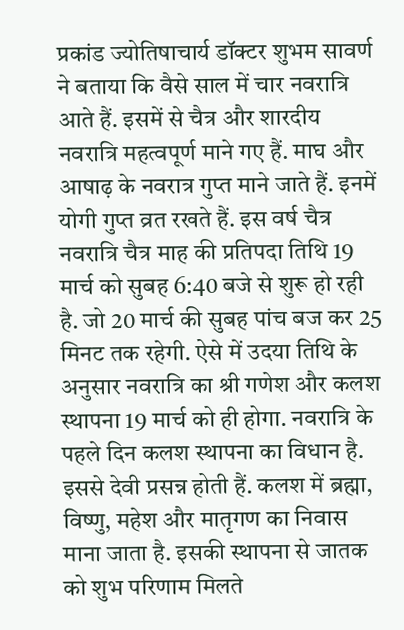प्रकांड ज्योतिषाचार्य डॉक्टर शुभम सावर्ण ने बताया कि वैसे साल में चार नवरात्रि आते हैं. इसमें से चैत्र और शारदीय नवरात्रि महत्वपूर्ण माने गए हैं. माघ और आषाढ़ के नवरात्र गुप्त माने जाते हैं. इनमें योगी गुप्त व्रत रखते हैं. इस वर्ष चैत्र नवरात्रि चैत्र माह की प्रतिपदा तिथि 19 मार्च को सुबह 6:40 बजे से शुरू हो रही है. जो 20 मार्च की सुबह पांच बज कर 25 मिनट तक रहेगी. ऐसे में उदया तिथि के अनुसार नवरात्रि का श्री गणेश और कलश स्थापना 19 मार्च को ही होगा. नवरात्रि के पहले दिन कलश स्थापना का विधान है. इससे देवी प्रसन्न होती हैं. कलश में ब्रह्मा, विष्णु, महेश और मातृगण का निवास माना जाता है. इसकी स्थापना से जातक को शुभ परिणाम मिलते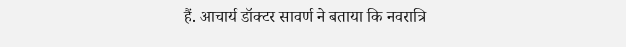हैं. आचार्य डॉक्टर सावर्ण ने बताया कि नवरात्रि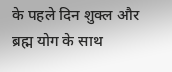के पहले दिन शुक्ल और ब्रह्म योग के साथ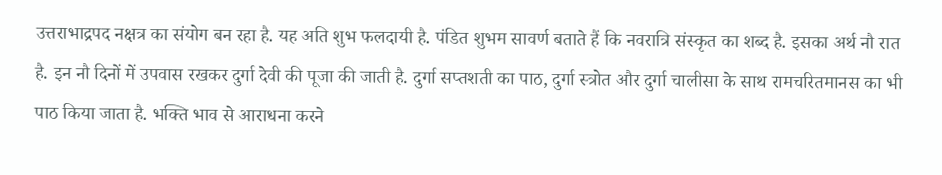उत्तराभाद्रपद नक्षत्र का संयोग बन रहा है. यह अति शुभ फलदायी है. पंडित शुभम सावर्ण बताते हैं कि नवरात्रि संस्कृत का शब्द है. इसका अर्थ नौ रात है. इन नौ दिनों में उपवास रखकर दुर्गा देवी की पूजा की जाती है. दुर्गा सप्तशती का पाठ, दुर्गा स्त्रोत और दुर्गा चालीसा के साथ रामचरितमानस का भी पाठ किया जाता है. भक्ति भाव से आराधना करने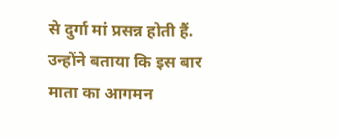से दुर्गा मां प्रसन्न होती हैं. उन्होंने बताया कि इस बार माता का आगमन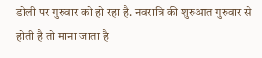डोली पर गुरुवार को हो रहा है. नवरात्रि की शुरुआत गुरुवार से होती है तो माना जाता है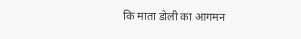कि माता डोली का आगमन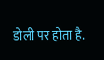डोली पर होता है.